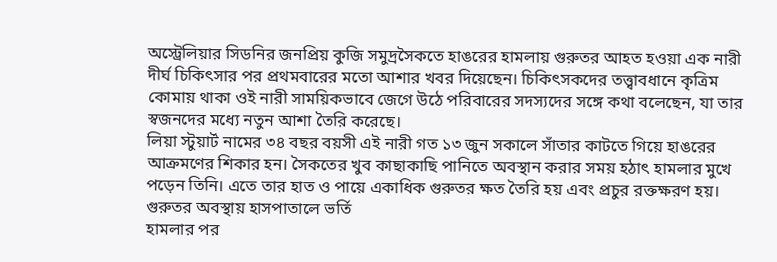অস্ট্রেলিয়ার সিডনির জনপ্রিয় কুজি সমুদ্রসৈকতে হাঙরের হামলায় গুরুতর আহত হওয়া এক নারী দীর্ঘ চিকিৎসার পর প্রথমবারের মতো আশার খবর দিয়েছেন। চিকিৎসকদের তত্ত্বাবধানে কৃত্রিম কোমায় থাকা ওই নারী সাময়িকভাবে জেগে উঠে পরিবারের সদস্যদের সঙ্গে কথা বলেছেন, যা তার স্বজনদের মধ্যে নতুন আশা তৈরি করেছে।
লিয়া স্টুয়ার্ট নামের ৩৪ বছর বয়সী এই নারী গত ১৩ জুন সকালে সাঁতার কাটতে গিয়ে হাঙরের আক্রমণের শিকার হন। সৈকতের খুব কাছাকাছি পানিতে অবস্থান করার সময় হঠাৎ হামলার মুখে পড়েন তিনি। এতে তার হাত ও পায়ে একাধিক গুরুতর ক্ষত তৈরি হয় এবং প্রচুর রক্তক্ষরণ হয়।
গুরুতর অবস্থায় হাসপাতালে ভর্তি
হামলার পর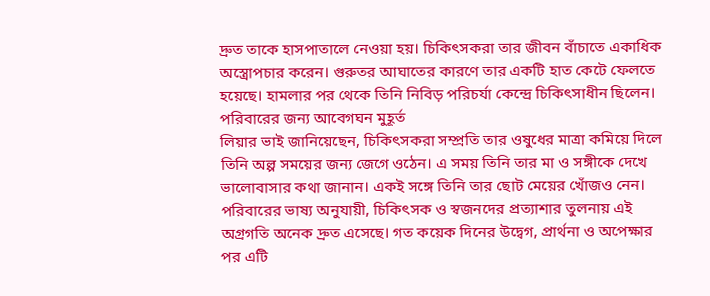দ্রুত তাকে হাসপাতালে নেওয়া হয়। চিকিৎসকরা তার জীবন বাঁচাতে একাধিক অস্ত্রোপচার করেন। গুরুতর আঘাতের কারণে তার একটি হাত কেটে ফেলতে হয়েছে। হামলার পর থেকে তিনি নিবিড় পরিচর্যা কেন্দ্রে চিকিৎসাধীন ছিলেন।
পরিবারের জন্য আবেগঘন মুহূর্ত
লিয়ার ভাই জানিয়েছেন, চিকিৎসকরা সম্প্রতি তার ওষুধের মাত্রা কমিয়ে দিলে তিনি অল্প সময়ের জন্য জেগে ওঠেন। এ সময় তিনি তার মা ও সঙ্গীকে দেখে ভালোবাসার কথা জানান। একই সঙ্গে তিনি তার ছোট মেয়ের খোঁজও নেন।
পরিবারের ভাষ্য অনুযায়ী, চিকিৎসক ও স্বজনদের প্রত্যাশার তুলনায় এই অগ্রগতি অনেক দ্রুত এসেছে। গত কয়েক দিনের উদ্বেগ, প্রার্থনা ও অপেক্ষার পর এটি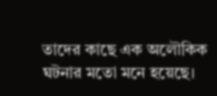তাদের কাছে এক অলৌকিক ঘটনার মতো মনে হয়েছে।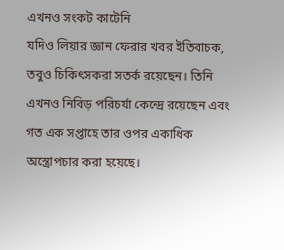এখনও সংকট কাটেনি
যদিও লিয়ার জ্ঞান ফেরার খবর ইতিবাচক, তবুও চিকিৎসকরা সতর্ক রয়েছেন। তিনি এখনও নিবিড় পরিচর্যা কেন্দ্রে রয়েছেন এবং গত এক সপ্তাহে তার ওপর একাধিক অস্ত্রোপচার করা হয়েছে।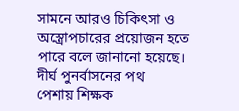সামনে আরও চিকিৎসা ও অস্ত্রোপচারের প্রয়োজন হতে পারে বলে জানানো হয়েছে।
দীর্ঘ পুনর্বাসনের পথ
পেশায় শিক্ষক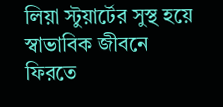লিয়া স্টুয়ার্টের সুস্থ হয়ে স্বাভাবিক জীবনে ফিরতে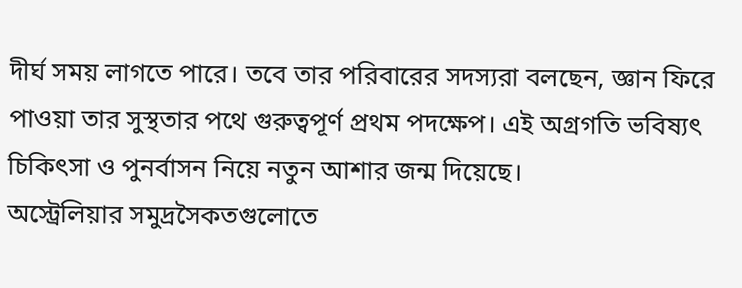দীর্ঘ সময় লাগতে পারে। তবে তার পরিবারের সদস্যরা বলছেন, জ্ঞান ফিরে পাওয়া তার সুস্থতার পথে গুরুত্বপূর্ণ প্রথম পদক্ষেপ। এই অগ্রগতি ভবিষ্যৎ চিকিৎসা ও পুনর্বাসন নিয়ে নতুন আশার জন্ম দিয়েছে।
অস্ট্রেলিয়ার সমুদ্রসৈকতগুলোতে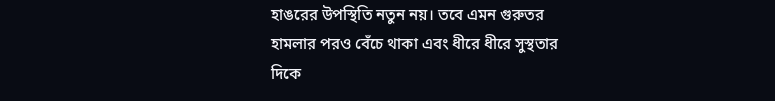হাঙরের উপস্থিতি নতুন নয়। তবে এমন গুরুতর হামলার পরও বেঁচে থাকা এবং ধীরে ধীরে সুস্থতার দিকে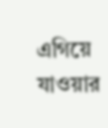এগিয়ে যাওয়ার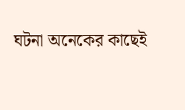ঘটনা অনেকের কাছেই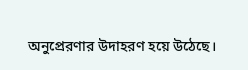অনুপ্রেরণার উদাহরণ হয়ে উঠেছে।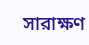সারাক্ষণ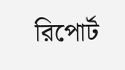রিপোর্ট